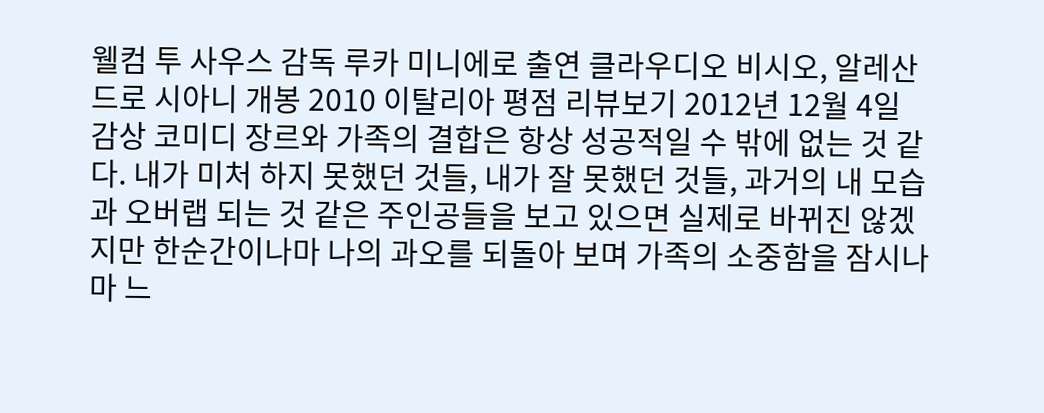웰컴 투 사우스 감독 루카 미니에로 출연 클라우디오 비시오, 알레산드로 시아니 개봉 2010 이탈리아 평점 리뷰보기 2012년 12월 4일 감상 코미디 장르와 가족의 결합은 항상 성공적일 수 밖에 없는 것 같다. 내가 미처 하지 못했던 것들, 내가 잘 못했던 것들, 과거의 내 모습과 오버랩 되는 것 같은 주인공들을 보고 있으면 실제로 바뀌진 않겠지만 한순간이나마 나의 과오를 되돌아 보며 가족의 소중함을 잠시나마 느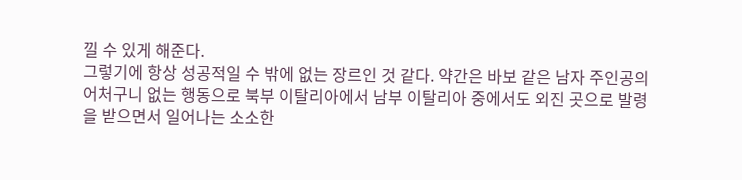낄 수 있게 해준다.
그렇기에 항상 성공적일 수 밖에 없는 장르인 것 같다. 약간은 바보 같은 남자 주인공의 어처구니 없는 행동으로 북부 이탈리아에서 남부 이탈리아 중에서도 외진 곳으로 발령을 받으면서 일어나는 소소한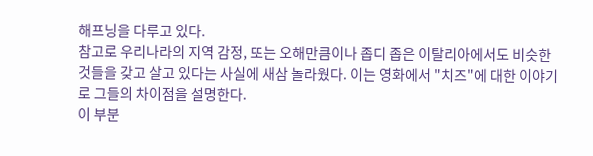해프닝을 다루고 있다.
참고로 우리나라의 지역 감정, 또는 오해만큼이나 좁디 좁은 이탈리아에서도 비슷한 것들을 갖고 살고 있다는 사실에 새삼 놀라웠다. 이는 영화에서 "치즈"에 대한 이야기로 그들의 차이점을 설명한다.
이 부분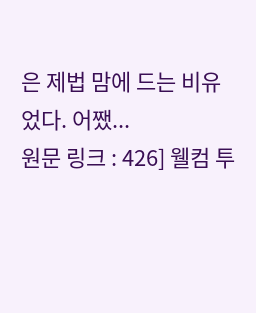은 제법 맘에 드는 비유었다. 어쨌...
원문 링크 : 426] 웰컴 투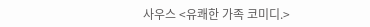사우스 <유쾌한 가족 코미디.>